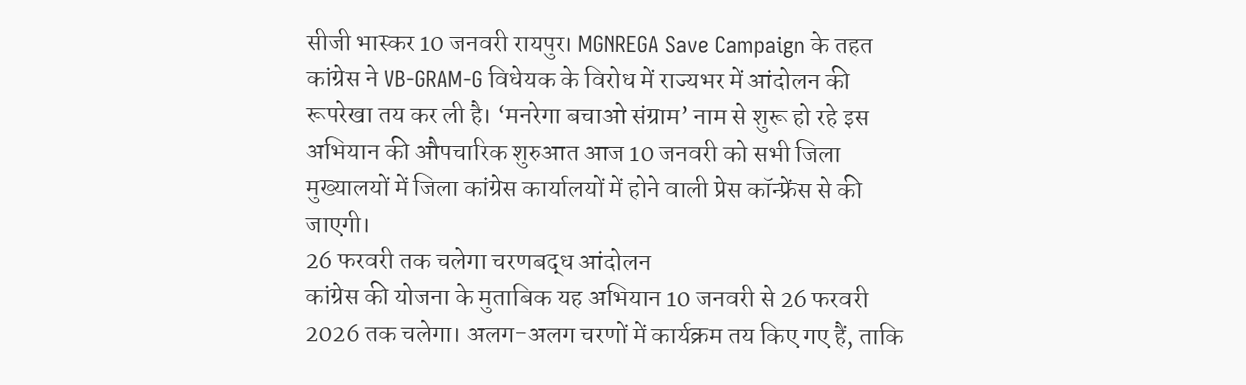सीजी भास्कर 10 जनवरी रायपुर। MGNREGA Save Campaign के तहत कांग्रेस ने VB-GRAM-G विधेयक के विरोध में राज्यभर में आंदोलन की रूपरेखा तय कर ली है। ‘मनरेगा बचाओ संग्राम’ नाम से शुरू हो रहे इस अभियान की औपचारिक शुरुआत आज 10 जनवरी को सभी जिला मुख्यालयों में जिला कांग्रेस कार्यालयों में होने वाली प्रेस कॉन्फ्रेंस से की जाएगी।
26 फरवरी तक चलेगा चरणबद्ध आंदोलन
कांग्रेस की योजना के मुताबिक यह अभियान 10 जनवरी से 26 फरवरी 2026 तक चलेगा। अलग-अलग चरणों में कार्यक्रम तय किए गए हैं, ताकि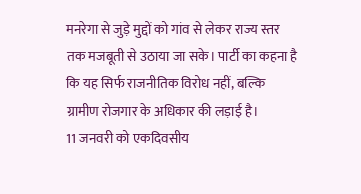मनरेगा से जुड़े मुद्दों को गांव से लेकर राज्य स्तर तक मजबूती से उठाया जा सके। पार्टी का कहना है कि यह सिर्फ राजनीतिक विरोध नहीं, बल्कि ग्रामीण रोजगार के अधिकार की लड़ाई है।
11 जनवरी को एकदिवसीय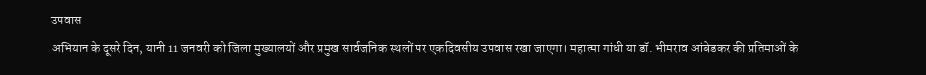उपवास
अभियान के दूसरे दिन, यानी 11 जनवरी को जिला मुख्यालयों और प्रमुख सार्वजनिक स्थलों पर एकदिवसीय उपवास रखा जाएगा। महात्मा गांधी या डॉ. भीमराव आंबेडकर की प्रतिमाओं के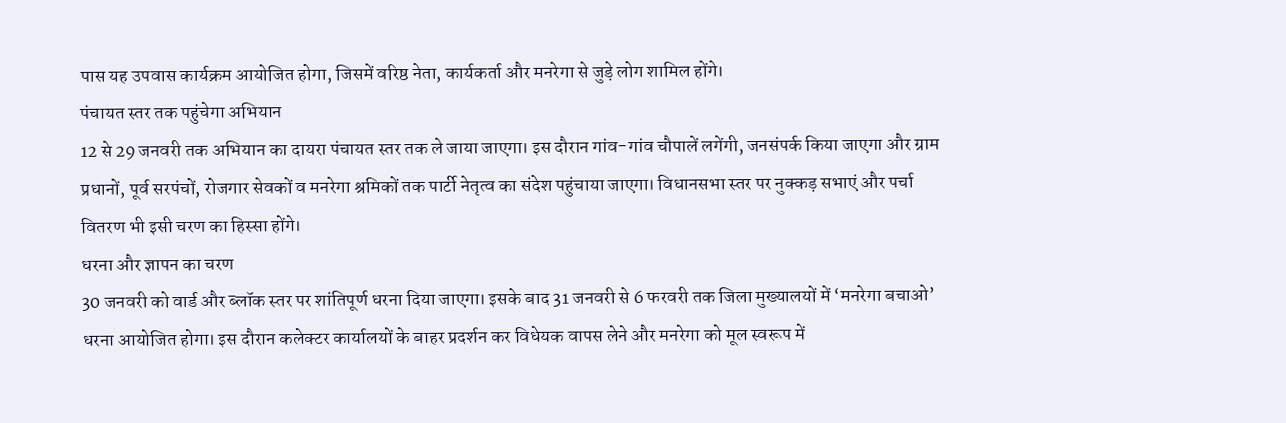पास यह उपवास कार्यक्रम आयोजित होगा, जिसमें वरिष्ठ नेता, कार्यकर्ता और मनरेगा से जुड़े लोग शामिल होंगे।
पंचायत स्तर तक पहुंचेगा अभियान
12 से 29 जनवरी तक अभियान का दायरा पंचायत स्तर तक ले जाया जाएगा। इस दौरान गांव-गांव चौपालें लगेंगी, जनसंपर्क किया जाएगा और ग्राम प्रधानों, पूर्व सरपंचों, रोजगार सेवकों व मनरेगा श्रमिकों तक पार्टी नेतृत्व का संदेश पहुंचाया जाएगा। विधानसभा स्तर पर नुक्कड़ सभाएं और पर्चा वितरण भी इसी चरण का हिस्सा होंगे।
धरना और ज्ञापन का चरण
30 जनवरी को वार्ड और ब्लॉक स्तर पर शांतिपूर्ण धरना दिया जाएगा। इसके बाद 31 जनवरी से 6 फरवरी तक जिला मुख्यालयों में ‘मनरेगा बचाओ’ धरना आयोजित होगा। इस दौरान कलेक्टर कार्यालयों के बाहर प्रदर्शन कर विधेयक वापस लेने और मनरेगा को मूल स्वरूप में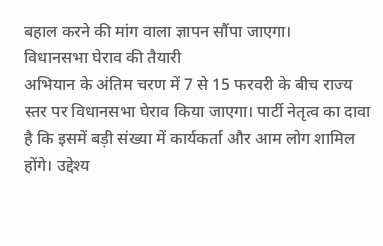बहाल करने की मांग वाला ज्ञापन सौंपा जाएगा।
विधानसभा घेराव की तैयारी
अभियान के अंतिम चरण में 7 से 15 फरवरी के बीच राज्य स्तर पर विधानसभा घेराव किया जाएगा। पार्टी नेतृत्व का दावा है कि इसमें बड़ी संख्या में कार्यकर्ता और आम लोग शामिल होंगे। उद्देश्य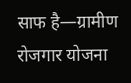साफ है—ग्रामीण रोजगार योजना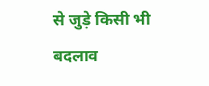से जुड़े किसी भी बदलाव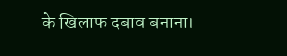के खिलाफ दबाव बनाना।